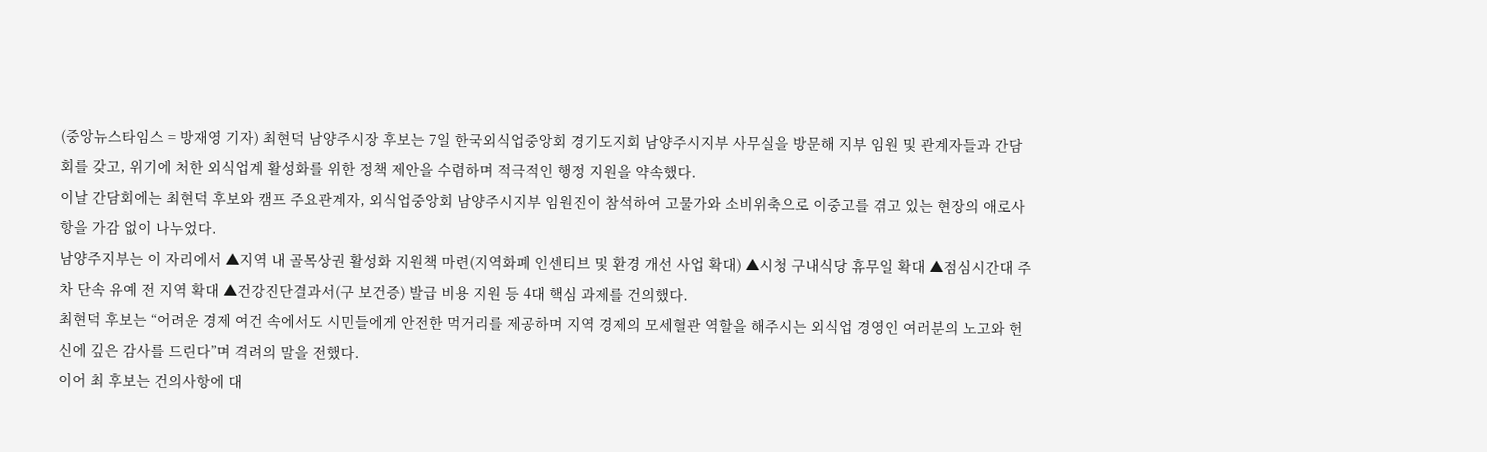(중앙뉴스타임스 = 방재영 기자) 최현덕 남양주시장 후보는 7일 한국외식업중앙회 경기도지회 남양주시지부 사무실을 방문해 지부 임원 및 관계자들과 간담회를 갖고, 위기에 처한 외식업계 활성화를 위한 정책 제안을 수렴하며 적극적인 행정 지원을 약속했다.
이날 간담회에는 최현덕 후보와 캠프 주요관계자, 외식업중앙회 남양주시지부 임원진이 참석하여 고물가와 소비위축으로 이중고를 겪고 있는 현장의 애로사항을 가감 없이 나누었다.
남양주지부는 이 자리에서 ▲지역 내 골목상권 활성화 지원책 마련(지역화폐 인센티브 및 환경 개선 사업 확대) ▲시청 구내식당 휴무일 확대 ▲점심시간대 주차 단속 유예 전 지역 확대 ▲건강진단결과서(구 보건증) 발급 비용 지원 등 4대 핵심 과제를 건의했다.
최현덕 후보는 “어려운 경제 여건 속에서도 시민들에게 안전한 먹거리를 제공하며 지역 경제의 모세혈관 역할을 해주시는 외식업 경영인 여러분의 노고와 헌신에 깊은 감사를 드린다”며 격려의 말을 전했다.
이어 최 후보는 건의사항에 대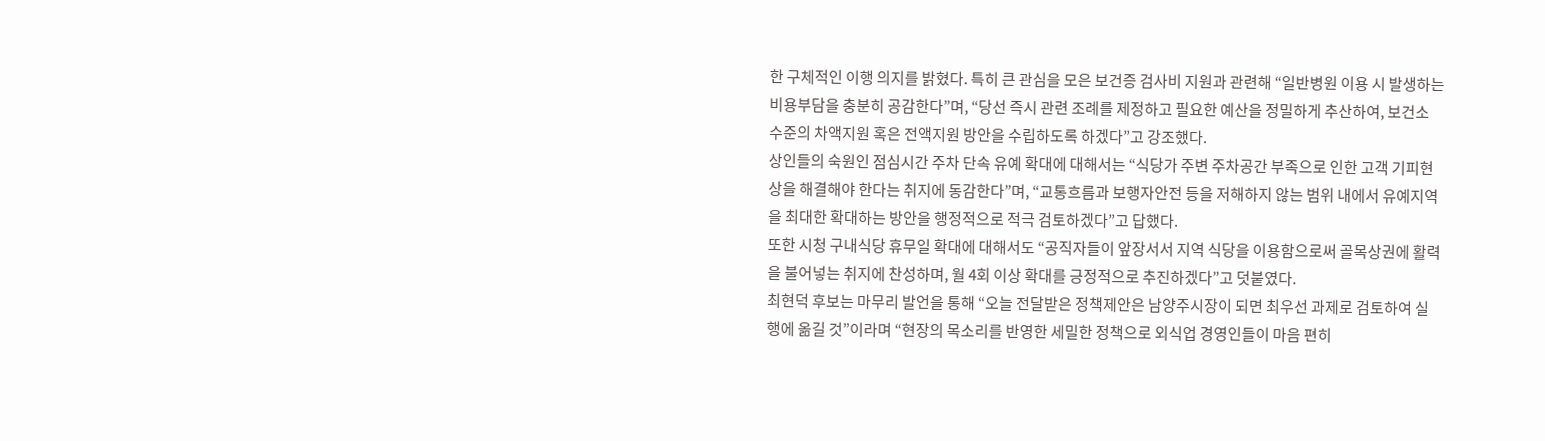한 구체적인 이행 의지를 밝혔다. 특히 큰 관심을 모은 보건증 검사비 지원과 관련해 “일반병원 이용 시 발생하는 비용부담을 충분히 공감한다”며, “당선 즉시 관련 조례를 제정하고 필요한 예산을 정밀하게 추산하여, 보건소 수준의 차액지원 혹은 전액지원 방안을 수립하도록 하겠다”고 강조했다.
상인들의 숙원인 점심시간 주차 단속 유예 확대에 대해서는 “식당가 주변 주차공간 부족으로 인한 고객 기피현상을 해결해야 한다는 취지에 동감한다”며, “교통흐름과 보행자안전 등을 저해하지 않는 범위 내에서 유예지역을 최대한 확대하는 방안을 행정적으로 적극 검토하겠다”고 답했다.
또한 시청 구내식당 휴무일 확대에 대해서도 “공직자들이 앞장서서 지역 식당을 이용함으로써 골목상권에 활력을 불어넣는 취지에 찬성하며, 월 4회 이상 확대를 긍정적으로 추진하겠다”고 덧붙였다.
최현덕 후보는 마무리 발언을 통해 “오늘 전달받은 정책제안은 남양주시장이 되면 최우선 과제로 검토하여 실행에 옮길 것”이라며 “현장의 목소리를 반영한 세밀한 정책으로 외식업 경영인들이 마음 편히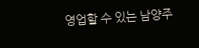영업할 수 있는 남양주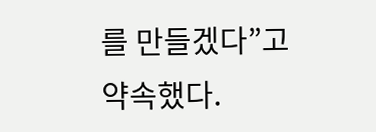를 만들겠다”고 약속했다.